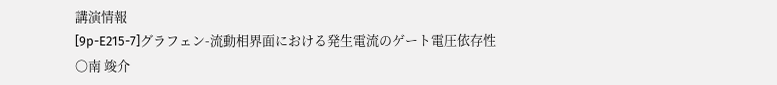講演情報
[9p-E215-7]グラフェン-流動相界面における発生電流のゲート電圧依存性
〇南 竣介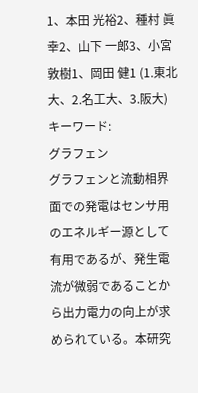1、本田 光裕2、種村 眞幸2、山下 一郎3、小宮 敦樹1、岡田 健1 (1.東北大、2.名工大、3.阪大)
キーワード:
グラフェン
グラフェンと流動相界面での発電はセンサ用のエネルギー源として有用であるが、発生電流が微弱であることから出力電力の向上が求められている。本研究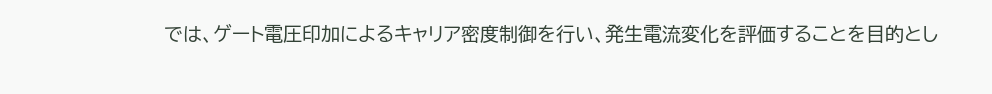では、ゲート電圧印加によるキャリア密度制御を行い、発生電流変化を評価することを目的とし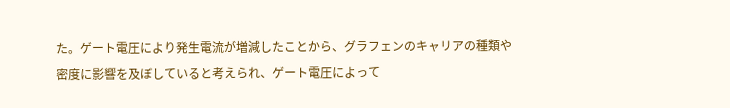た。ゲート電圧により発生電流が増減したことから、グラフェンのキャリアの種類や密度に影響を及ぼしていると考えられ、ゲート電圧によって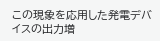この現象を応用した発電デバイスの出力増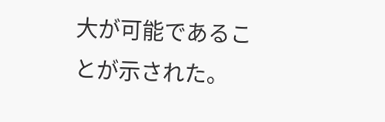大が可能であることが示された。